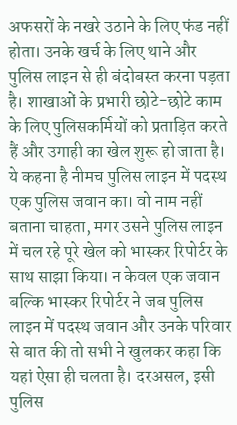अफसरों के नखरे उठाने के लिए फंड नहीं होता। उनके खर्च के लिए थाने और पुलिस लाइन से ही बंदोबस्त करना पड़ता है। शाखाओं के प्रभारी छोटे-छोटे काम के लिए पुलिसकर्मियों को प्रताड़ित करते हैं और उगाही का खेल शुरू हो जाता है। ये कहना है नीमच पुलिस लाइन में पदस्थ एक पुलिस जवान का। वो नाम नहीं बताना चाहता, मगर उसने पुलिस लाइन में चल रहे पूरे खेल को भास्कर रिपोर्टर के साथ साझा किया। न केवल एक जवान बल्कि भास्कर रिपोर्टर ने जब पुलिस लाइन में पदस्थ जवान और उनके परिवार से बात की तो सभी ने खुलकर कहा कि यहां ऐसा ही चलता है। दरअसल, इसी पुलिस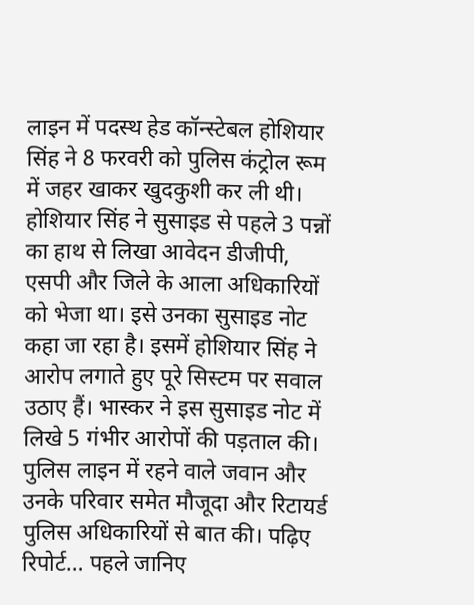लाइन में पदस्थ हेड कॉन्स्टेबल होशियार सिंह ने 8 फरवरी को पुलिस कंट्रोल रूम में जहर खाकर खुदकुशी कर ली थी। होशियार सिंह ने सुसाइड से पहले 3 पन्नों का हाथ से लिखा आवेदन डीजीपी, एसपी और जिले के आला अधिकारियों को भेजा था। इसे उनका सुसाइड नोट कहा जा रहा है। इसमें होशियार सिंह ने आरोप लगाते हुए पूरे सिस्टम पर सवाल उठाए हैं। भास्कर ने इस सुसाइड नोट में लिखे 5 गंभीर आरोपों की पड़ताल की। पुलिस लाइन में रहने वाले जवान और उनके परिवार समेत मौजूदा और रिटायर्ड पुलिस अधिकारियों से बात की। पढ़िए रिपोर्ट… पहले जानिए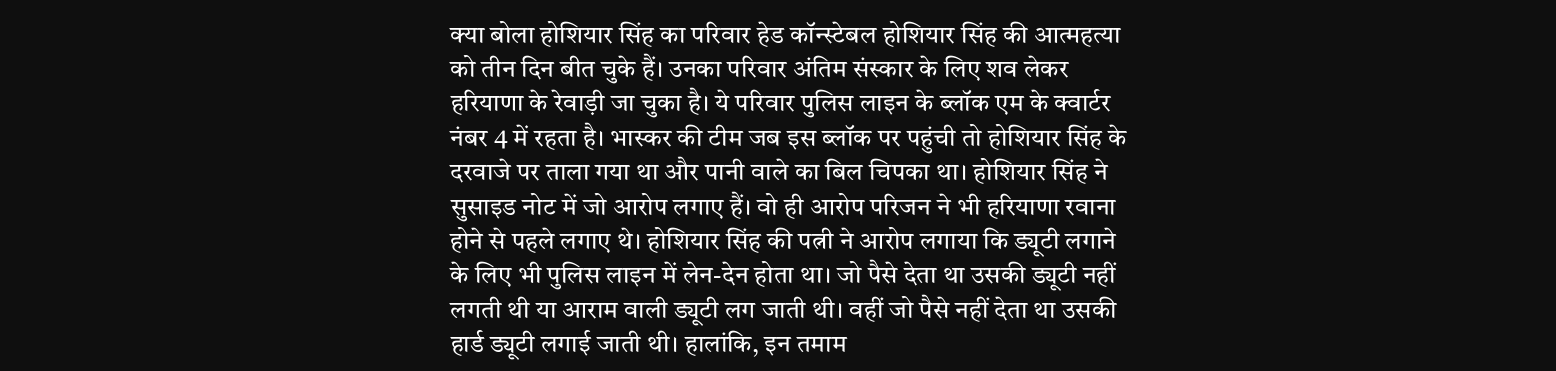क्या बोला होशियार सिंह का परिवार हेड कॉन्स्टेबल होशियार सिंह की आत्महत्या को तीन दिन बीत चुके हैं। उनका परिवार अंतिम संस्कार के लिए शव लेकर हरियाणा के रेवाड़ी जा चुका है। ये परिवार पुलिस लाइन के ब्लॉक एम के क्वार्टर नंबर 4 में रहता है। भास्कर की टीम जब इस ब्लॉक पर पहुंची तो होशियार सिंह के दरवाजे पर ताला गया था और पानी वाले का बिल चिपका था। होशियार सिंह ने सुसाइड नोट में जो आरोप लगाए हैं। वो ही आरोप परिजन ने भी हरियाणा रवाना होने से पहले लगाए थे। होशियार सिंह की पत्नी ने आरोप लगाया कि ड्यूटी लगाने के लिए भी पुलिस लाइन में लेन-देन होता था। जो पैसे देता था उसकी ड्यूटी नहीं लगती थी या आराम वाली ड्यूटी लग जाती थी। वहीं जो पैसे नहीं देता था उसकी हार्ड ड्यूटी लगाई जाती थी। हालांकि, इन तमाम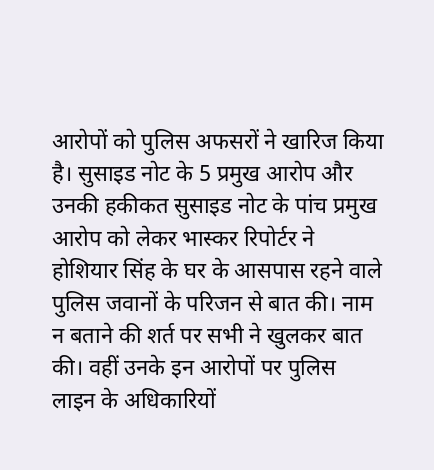आरोपों को पुलिस अफसरों ने खारिज किया है। सुसाइड नोट के 5 प्रमुख आरोप और उनकी हकीकत सुसाइड नोट के पांच प्रमुख आरोप को लेकर भास्कर रिपोर्टर ने होशियार सिंह के घर के आसपास रहने वाले पुलिस जवानों के परिजन से बात की। नाम न बताने की शर्त पर सभी ने खुलकर बात की। वहीं उनके इन आरोपों पर पुलिस लाइन के अधिकारियों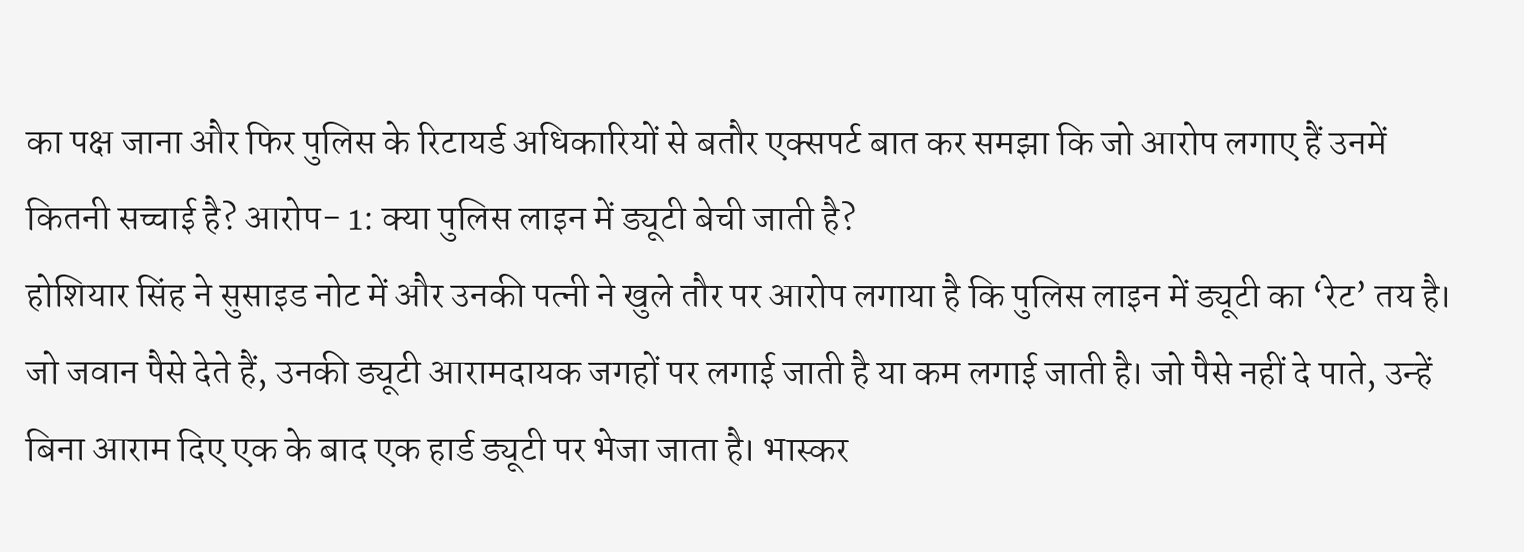का पक्ष जाना और फिर पुलिस के रिटायर्ड अधिकारियों से बतौर एक्सपर्ट बात कर समझा कि जो आरोप लगाए हैं उनमें कितनी सच्चाई है? आरोप- 1: क्या पुलिस लाइन में ड्यूटी बेची जाती है?
होशियार सिंह ने सुसाइड नोट में और उनकी पत्नी ने खुले तौर पर आरोप लगाया है कि पुलिस लाइन में ड्यूटी का ‘रेट’ तय है। जो जवान पैसे देते हैं, उनकी ड्यूटी आरामदायक जगहों पर लगाई जाती है या कम लगाई जाती है। जो पैसे नहीं दे पाते, उन्हें बिना आराम दिए एक के बाद एक हार्ड ड्यूटी पर भेजा जाता है। भास्कर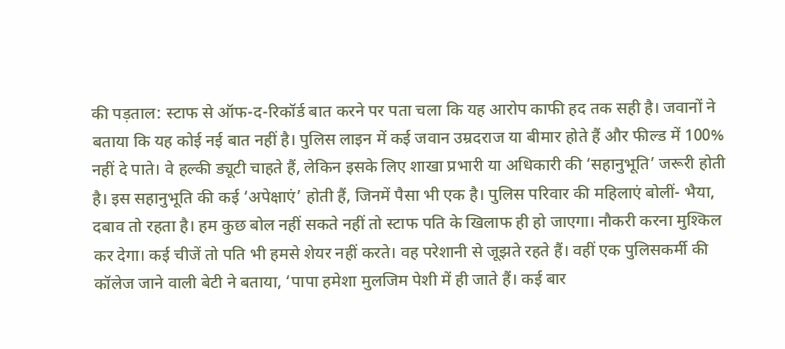की पड़ताल: स्टाफ से ऑफ-द-रिकॉर्ड बात करने पर पता चला कि यह आरोप काफी हद तक सही है। जवानों ने बताया कि यह कोई नई बात नहीं है। पुलिस लाइन में कई जवान उम्रदराज या बीमार होते हैं और फील्ड में 100% नहीं दे पाते। वे हल्की ड्यूटी चाहते हैं, लेकिन इसके लिए शाखा प्रभारी या अधिकारी की ‘सहानुभूति’ जरूरी होती है। इस सहानुभूति की कई ‘अपेक्षाएं’ होती हैं, जिनमें पैसा भी एक है। पुलिस परिवार की महिलाएं बोलीं- भैया, दबाव तो रहता है। हम कुछ बोल नहीं सकते नहीं तो स्टाफ पति के खिलाफ ही हो जाएगा। नौकरी करना मुश्किल कर देगा। कई चीजें तो पति भी हमसे शेयर नहीं करते। वह परेशानी से जूझते रहते हैं। वहीं एक पुलिसकर्मी की कॉलेज जाने वाली बेटी ने बताया, ‘पापा हमेशा मुलजिम पेशी में ही जाते हैं। कई बार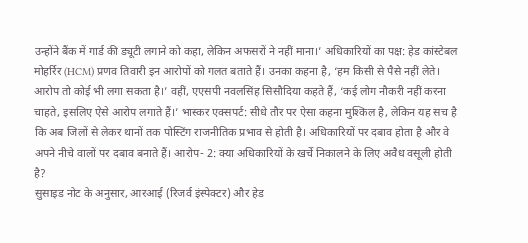उन्होंने बैंक में गार्ड की ड्यूटी लगाने को कहा, लेकिन अफसरों ने नहीं माना।’ अधिकारियों का पक्ष: हेड कांस्टेबल मोहर्रिर (HCM) प्रणव तिवारी इन आरोपों को गलत बताते हैं। उनका कहना है, ‘हम किसी से पैसे नहीं लेते। आरोप तो कोई भी लगा सकता है।’ वहीं, एएसपी नवलसिंह सिसौदिया कहते हैं, ‘कई लोग नौकरी नहीं करना चाहते, इसलिए ऐसे आरोप लगाते हैं।’ भास्कर एक्सपर्ट: सीधे तौर पर ऐसा कहना मुश्किल है, लेकिन यह सच है कि अब जिलों से लेकर थानों तक पोस्टिंग राजनीतिक प्रभाव से होती है। अधिकारियों पर दबाव होता है और वे अपने नीचे वालों पर दबाव बनाते हैं। आरोप- 2: क्या अधिकारियों के खर्चे निकालने के लिए अवैध वसूली होती है?
सुसाइड नोट के अनुसार, आरआई (रिजर्व इंस्पेक्टर) और हेड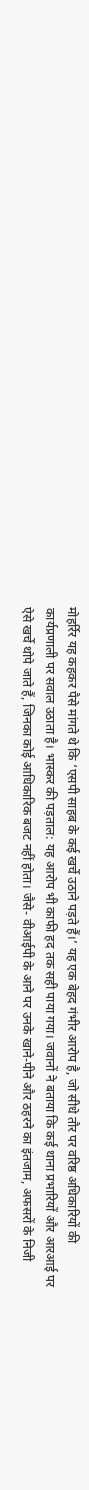मोहर्रिर यह कहकर पैसे मांगते थे कि ‘एसपी साहब के कई खर्चे उठाने पड़ते हैं।’ यह एक बेहद गंभीर आरोप है, जो सीधे तौर पर वरिष्ठ अधिकारियों की कार्यप्रणाली पर सवाल उठाता है। भास्कर की पड़ताल: यह आरोप भी काफी हद तक सही पाया गया। जवानों ने बताया कि कई थाना प्रभारियों और आरआई पर ऐसे खर्चे थोपे जाते हैं, जिनका कोई आधिकारिक बजट नहीं होता। जैसे- वीआईपी के आने पर उनके खाने-पीने और ठहरने का इंतजाम, अफसरों के निजी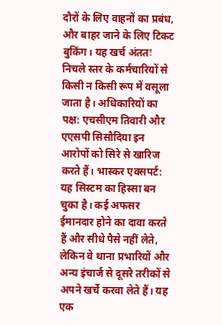दौरों के लिए वाहनों का प्रबंध, और बाहर जाने के लिए टिकट बुकिंग। यह खर्च अंततः निचले स्तर के कर्मचारियों से किसी न किसी रूप में वसूला जाता है। अधिकारियों का पक्ष: एचसीएम तिवारी और एएसपी सिसौदिया इन आरोपों को सिरे से खारिज करते हैं। भास्कर एक्सपर्ट: यह सिस्टम का हिस्सा बन चुका है। कई अफसर ईमानदार होने का दावा करते हैं और सीधे पैसे नहीं लेते, लेकिन वे थाना प्रभारियों और अन्य इंचार्ज से दूसरे तरीकों से अपने खर्चे करवा लेते हैं। यह एक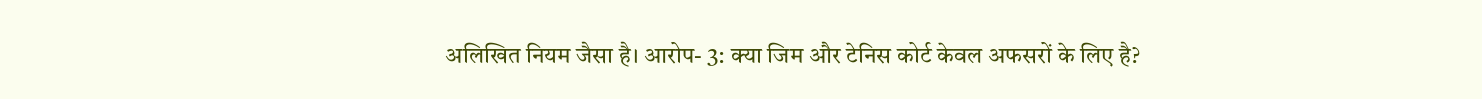अलिखित नियम जैसा है। आरोप- 3: क्या जिम और टेनिस कोर्ट केवल अफसरों के लिए है?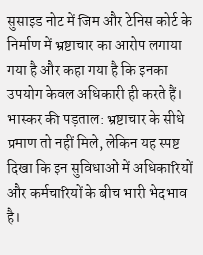सुसाइड नोट में जिम और टेनिस कोर्ट के निर्माण में भ्रष्टाचार का आरोप लगाया गया है और कहा गया है कि इनका उपयोग केवल अधिकारी ही करते हैं। भास्कर की पड़ताल: भ्रष्टाचार के सीधे प्रमाण तो नहीं मिले, लेकिन यह स्पष्ट दिखा कि इन सुविधाओं में अधिकारियों और कर्मचारियों के बीच भारी भेदभाव है।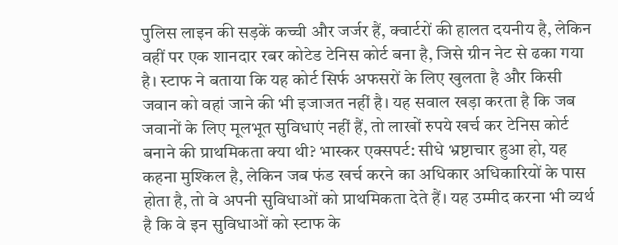पुलिस लाइन की सड़कें कच्ची और जर्जर हैं, क्वार्टरों की हालत दयनीय है, लेकिन वहीं पर एक शानदार रबर कोटेड टेनिस कोर्ट बना है, जिसे ग्रीन नेट से ढका गया है। स्टाफ ने बताया कि यह कोर्ट सिर्फ अफसरों के लिए खुलता है और किसी जवान को वहां जाने की भी इजाजत नहीं है। यह सवाल खड़ा करता है कि जब जवानों के लिए मूलभूत सुविधाएं नहीं हैं, तो लाखों रुपये खर्च कर टेनिस कोर्ट बनाने की प्राथमिकता क्या थी? भास्कर एक्सपर्ट: सीधे भ्रष्टाचार हुआ हो, यह कहना मुश्किल है, लेकिन जब फंड खर्च करने का अधिकार अधिकारियों के पास होता है, तो वे अपनी सुविधाओं को प्राथमिकता देते हैं। यह उम्मीद करना भी व्यर्थ है कि वे इन सुविधाओं को स्टाफ के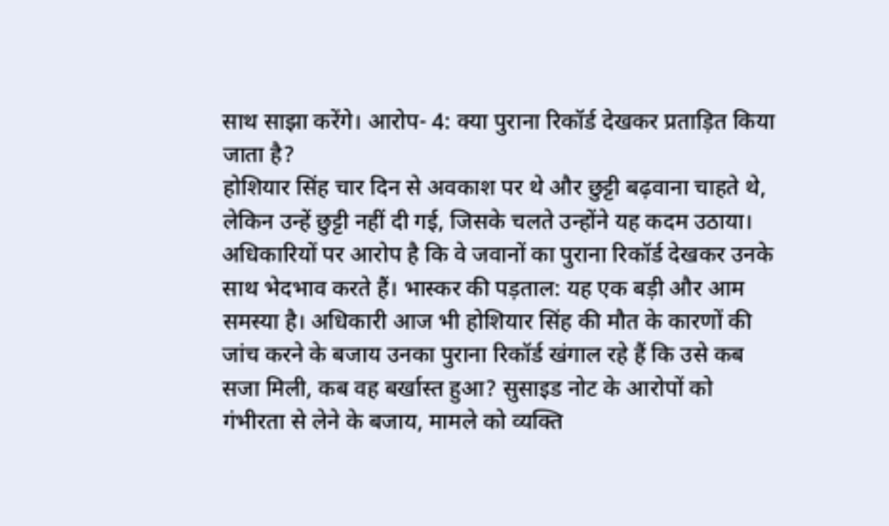साथ साझा करेंगे। आरोप- 4: क्या पुराना रिकॉर्ड देखकर प्रताड़ित किया जाता है?
होशियार सिंह चार दिन से अवकाश पर थे और छुट्टी बढ़वाना चाहते थे, लेकिन उन्हें छुट्टी नहीं दी गई, जिसके चलते उन्होंने यह कदम उठाया। अधिकारियों पर आरोप है कि वे जवानों का पुराना रिकॉर्ड देखकर उनके साथ भेदभाव करते हैं। भास्कर की पड़ताल: यह एक बड़ी और आम समस्या है। अधिकारी आज भी होशियार सिंह की मौत के कारणों की जांच करने के बजाय उनका पुराना रिकॉर्ड खंगाल रहे हैं कि उसे कब सजा मिली, कब वह बर्खास्त हुआ? सुसाइड नोट के आरोपों को गंभीरता से लेने के बजाय, मामले को व्यक्ति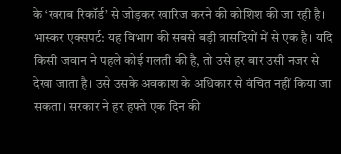के ‘खराब रिकॉर्ड’ से जोड़कर खारिज करने की कोशिश की जा रही है। भास्कर एक्सपर्ट: यह विभाग की सबसे बड़ी त्रासदियों में से एक है। यदि किसी जवान ने पहले कोई गलती की है, तो उसे हर बार उसी नजर से देखा जाता है। उसे उसके अवकाश के अधिकार से वंचित नहीं किया जा सकता। सरकार ने हर हफ्ते एक दिन की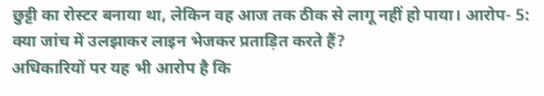छुट्टी का रोस्टर बनाया था, लेकिन वह आज तक ठीक से लागू नहीं हो पाया। आरोप- 5: क्या जांच में उलझाकर लाइन भेजकर प्रताड़ित करते हैं?
अधिकारियों पर यह भी आरोप है कि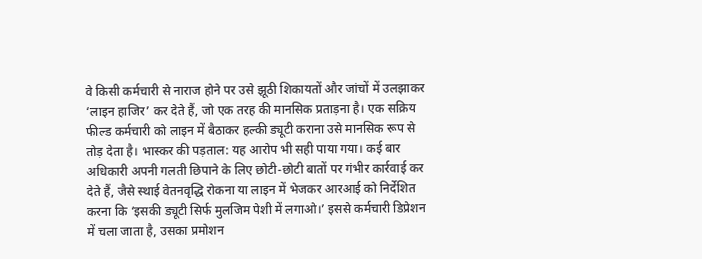वे किसी कर्मचारी से नाराज होने पर उसे झूठी शिकायतों और जांचों में उलझाकर ‘लाइन हाजिर’ कर देते हैं, जो एक तरह की मानसिक प्रताड़ना है। एक सक्रिय फील्ड कर्मचारी को लाइन में बैठाकर हल्की ड्यूटी कराना उसे मानसिक रूप से तोड़ देता है। भास्कर की पड़ताल: यह आरोप भी सही पाया गया। कई बार अधिकारी अपनी गलती छिपाने के लिए छोटी-छोटी बातों पर गंभीर कार्रवाई कर देते हैं, जैसे स्थाई वेतनवृद्धि रोकना या लाइन में भेजकर आरआई को निर्देशित करना कि ‘इसकी ड्यूटी सिर्फ मुलजिम पेशी में लगाओ।’ इससे कर्मचारी डिप्रेशन में चला जाता है, उसका प्रमोशन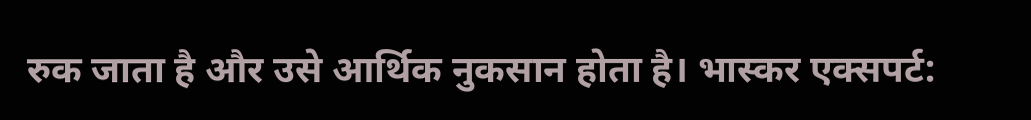रुक जाता है और उसे आर्थिक नुकसान होता है। भास्कर एक्सपर्ट: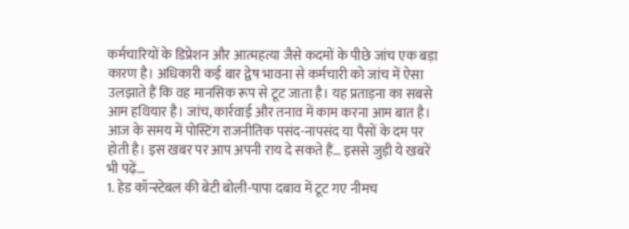कर्मचारियों के डिप्रेशन और आत्महत्या जैसे कदमों के पीछे जांच एक बड़ा कारण है। अधिकारी कई बार द्वेष भावना से कर्मचारी को जांच में ऐसा उलझाते हैं कि वह मानसिक रूप से टूट जाता है। यह प्रताड़ना का सबसे आम हथियार है। जांच, कार्रवाई और तनाव में काम करना आम बात है। आज के समय में पोस्टिंग राजनीतिक पसंद-नापसंद या पैसों के दम पर होती है। इस खबर पर आप अपनी राय दे सकते हैं… इससे जुड़ी ये खबरें भी पढ़ें…
1. हेड कॉन्स्टेबल की बेटी बोली-पापा दबाव में टूट गए नीमच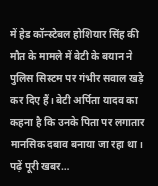में हेड कॉन्स्टेबल होशियार सिंह की मौत के मामले में बेटी के बयान ने पुलिस सिस्टम पर गंभीर सवाल खड़े कर दिए हैं। बेटी अर्पिता यादव का कहना है कि उनके पिता पर लगातार मानसिक दबाव बनाया जा रहा था। पढ़ें पूरी खबर…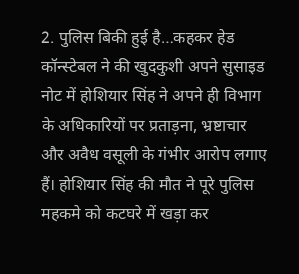2. पुलिस बिकी हुई है…कहकर हेड कॉन्स्टेबल ने की खुदकुशी अपने सुसाइड नोट में होशियार सिंह ने अपने ही विभाग के अधिकारियों पर प्रताड़ना, भ्रष्टाचार और अवैध वसूली के गंभीर आरोप लगाए हैं। होशियार सिंह की मौत ने पूरे पुलिस महकमे को कटघरे में खड़ा कर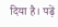दिया है। पढ़ें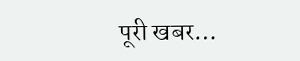पूरी खबर…